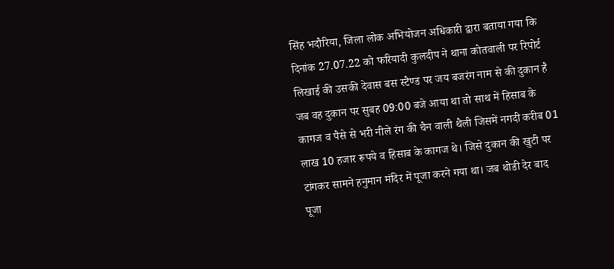सिंह भदौरिया, जिला लोक अभियोजन अधिकारी द्वारा बताया गया कि दिनांक 27.07.22 को फरियादी कुलदीप ने थाना कोतवाली पर रिपोर्ट लिखाई की उसकी देवास बस स्टैण्ड पर जय बजरंग नाम से की दुकान है जब वह दुकान पर सुबह 09:00 बजे आया था तो साथ में हिसाब के कागज व पैसे से भरी नीले रंग की चैन वाली थैली जिसमें नगदी करीब 01 लाख 10 हजार रूपये व हिसाब के कागज थे। जिसे दुकान की खुटी पर टांगकर सामने हनुमान मंदिर में पूजा करने गया था। जब थोडी देर बाद पूजा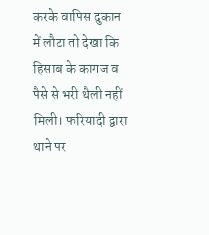करके वापिस दुकान में लौटा तो देखा कि हिसाब के कागज व पैसे से भरी थैली नहीं मिली। फरियादी द्वारा थाने पर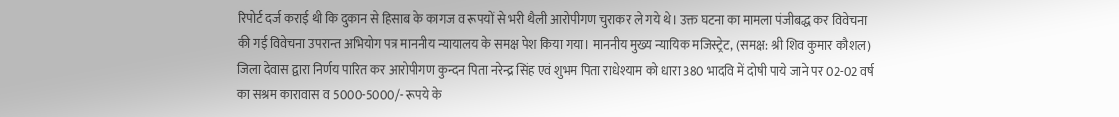रिपोर्ट दर्ज कराई थी कि दुकान से हिसाब के कागज व रूपयों से भरी थैली आरोपीगण चुराकर ले गये थे। उक्त घटना का मामला पंजीबद्ध कर विवेचना की गई विवेचना उपरान्त अभियोग पत्र माननीय न्यायालय के समक्ष पेश किया गया। माननीय मुख्य न्यायिक मजिस्ट्रेट, (समक्ष: श्री शिव कुमार कौशल) जिला देवास द्वारा निर्णय पारित कर आरोपीगण कुन्दन पिता नरेन्द्र सिंह एवं शुभम पिता राधेश्याम को धारा 380 भादवि में दोषी पाये जाने पर 02-02 वर्ष का सश्रम कारावास व 5000-5000/- रूपये के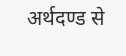अर्थदण्ड से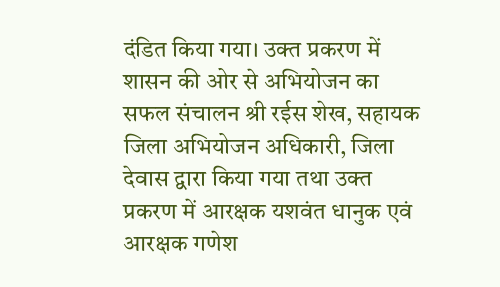दंडित किया गया। उक्त प्रकरण में शासन की ओर से अभियोजन का सफल संचालन श्री रईस शेख, सहायक जिला अभियोजन अधिकारी, जिला देवास द्वारा किया गया तथा उक्त प्रकरण में आरक्षक यशवंत धानुक एवं आरक्षक गणेश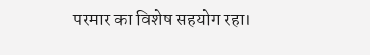परमार का विशेष सहयोग रहा।